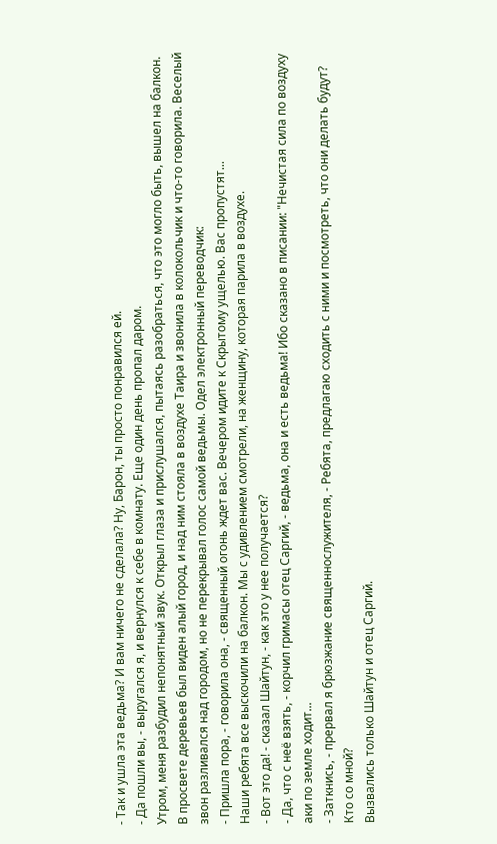- Так и ушла эта ведьма? И вам ничего не сделала? Ну, Барон, ты просто понравился ей.
- Да пошли вы, - выругался я, и вернулся к себе в комнату. Еще один день пропал даром.
Утром, меня разбудил непонятный звук. Открыл глаза и прислушался, пытаясь разобраться, что это могло быть, вышел на балкон. В просвете деревьев был виден алый город, и над ним стояла в воздухе Таира и звонила в колокольчик и что-то говорила. Веселый звон разливался над городом, но не перекрывал голос самой ведьмы. Одел электронный переводчик:
- Пришла пора, - говорила она, - священный огонь ждет вас. Вечером идите к Скрытому ущелью. Вас пропустят...
Наши ребята все выскочили на балкон. Мы с удивлением смотрели, на женщину, которая парила в воздухе.
- Вот это да! - сказал Шайтун, - как это у нее получается?
- Да, что с неё взять, - корчил гримасы отец Саргий, - ведьма, она и есть ведьма! Ибо сказано в писании: "Нечистая сила по воздуху аки по земле ходит...
- Заткнись, - прервал я брюзжание священнослужителя, - Ребята, предлагаю сходить с ними и посмотреть, что они делать будут? Кто со мной?
Вызвались только Шайтун и отец Саргий.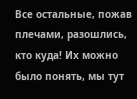Все остальные, пожав плечами, разошлись, кто куда! Их можно было понять, мы тут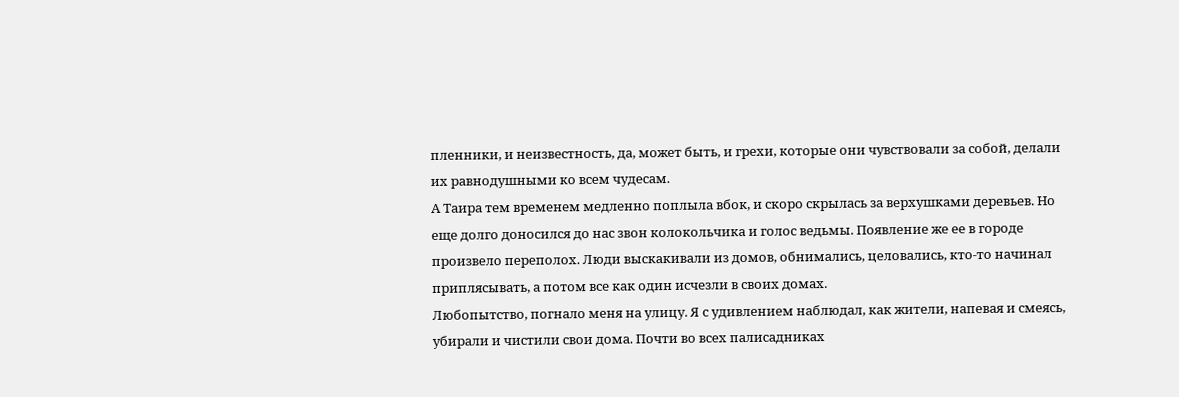пленники, и неизвестность, да, может быть, и грехи, которые они чувствовали за собой, делали их равнодушными ко всем чудесам.
А Таира тем временем медленно поплыла вбок, и скоро скрылась за верхушками деревьев. Но еще долго доносился до нас звон колокольчика и голос ведьмы. Появление же ее в городе произвело переполох. Люди выскакивали из домов, обнимались, целовались, кто-то начинал приплясывать, а потом все как один исчезли в своих домах.
Любопытство, погнало меня на улицу. Я с удивлением наблюдал, как жители, напевая и смеясь, убирали и чистили свои дома. Почти во всех палисадниках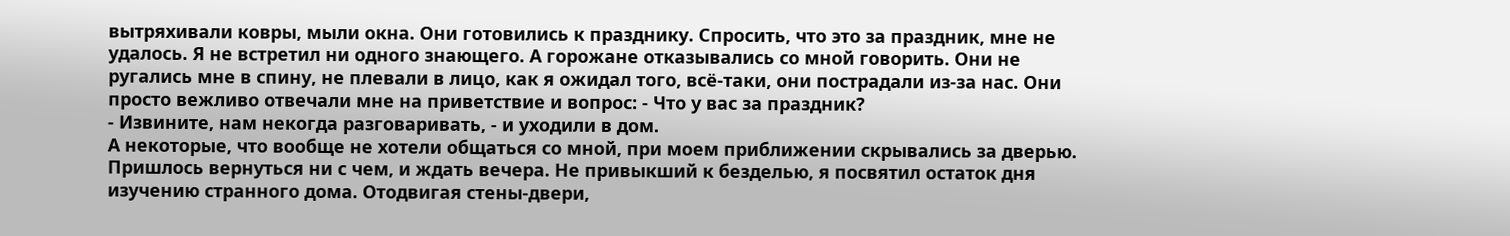вытряхивали ковры, мыли окна. Они готовились к празднику. Спросить, что это за праздник, мне не удалось. Я не встретил ни одного знающего. А горожане отказывались со мной говорить. Они не ругались мне в спину, не плевали в лицо, как я ожидал того, всё-таки, они пострадали из-за нас. Они просто вежливо отвечали мне на приветствие и вопрос: - Что у вас за праздник?
- Извините, нам некогда разговаривать, - и уходили в дом.
А некоторые, что вообще не хотели общаться со мной, при моем приближении скрывались за дверью. Пришлось вернуться ни с чем, и ждать вечера. Не привыкший к безделью, я посвятил остаток дня изучению странного дома. Отодвигая стены-двери,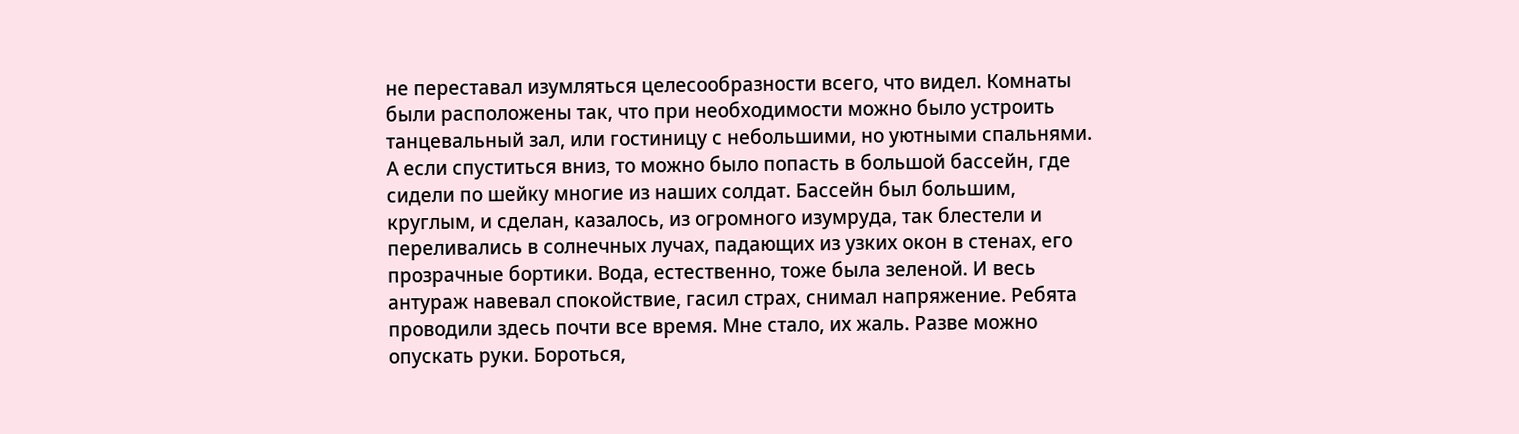не переставал изумляться целесообразности всего, что видел. Комнаты были расположены так, что при необходимости можно было устроить танцевальный зал, или гостиницу с небольшими, но уютными спальнями. А если спуститься вниз, то можно было попасть в большой бассейн, где сидели по шейку многие из наших солдат. Бассейн был большим, круглым, и сделан, казалось, из огромного изумруда, так блестели и переливались в солнечных лучах, падающих из узких окон в стенах, его прозрачные бортики. Вода, естественно, тоже была зеленой. И весь антураж навевал спокойствие, гасил страх, снимал напряжение. Ребята проводили здесь почти все время. Мне стало, их жаль. Разве можно опускать руки. Бороться,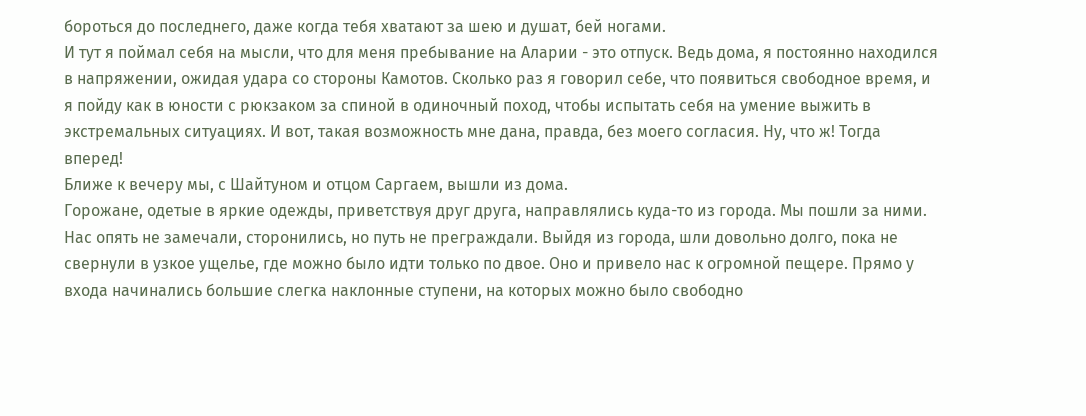бороться до последнего, даже когда тебя хватают за шею и душат, бей ногами.
И тут я поймал себя на мысли, что для меня пребывание на Аларии - это отпуск. Ведь дома, я постоянно находился в напряжении, ожидая удара со стороны Камотов. Сколько раз я говорил себе, что появиться свободное время, и я пойду как в юности с рюкзаком за спиной в одиночный поход, чтобы испытать себя на умение выжить в экстремальных ситуациях. И вот, такая возможность мне дана, правда, без моего согласия. Ну, что ж! Тогда вперед!
Ближе к вечеру мы, с Шайтуном и отцом Саргаем, вышли из дома.
Горожане, одетые в яркие одежды, приветствуя друг друга, направлялись куда-то из города. Мы пошли за ними. Нас опять не замечали, сторонились, но путь не преграждали. Выйдя из города, шли довольно долго, пока не свернули в узкое ущелье, где можно было идти только по двое. Оно и привело нас к огромной пещере. Прямо у входа начинались большие слегка наклонные ступени, на которых можно было свободно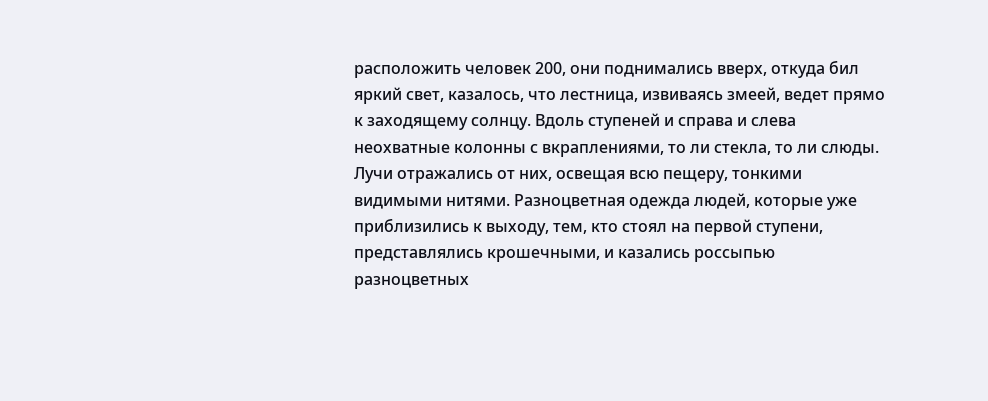расположить человек 200, они поднимались вверх, откуда бил яркий свет, казалось, что лестница, извиваясь змеей, ведет прямо к заходящему солнцу. Вдоль ступеней и справа и слева неохватные колонны с вкраплениями, то ли стекла, то ли слюды. Лучи отражались от них, освещая всю пещеру, тонкими видимыми нитями. Разноцветная одежда людей, которые уже приблизились к выходу, тем, кто стоял на первой ступени, представлялись крошечными, и казались россыпью разноцветных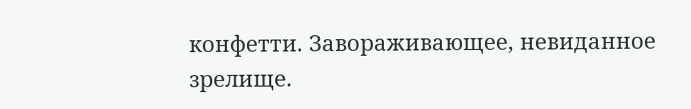конфетти. Завораживающее, невиданное зрелище.